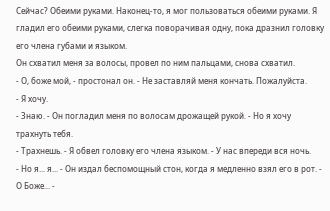Сейчас? Обеими руками. Наконец-то, я мог пользоваться обеими руками. Я гладил его обеими руками, слегка поворачивая одну, пока дразнил головку его члена губами и языком.
Он схватил меня за волосы, провел по ним пальцами, снова схватил.
- О, боже мой, - простонал он. - Не заставляй меня кончать. Пожалуйста.
- Я хочу.
- Знаю. - Он погладил меня по волосам дрожащей рукой. - Но я хочу трахнуть тебя.
- Трахнешь. - Я обвел головку его члена языком. - У нас впереди вся ночь.
- Но я... я... - Он издал беспомощный стон, когда я медленно взял его в рот. - О Боже... -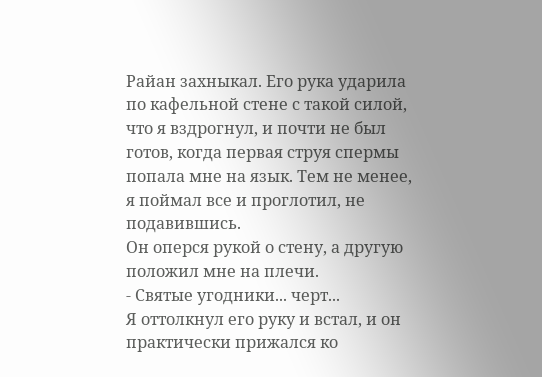Райан захныкал. Его рука ударила по кафельной стене с такой силой, что я вздрогнул, и почти не был готов, когда первая струя спермы попала мне на язык. Тем не менее, я поймал все и проглотил, не подавившись.
Он оперся рукой о стену, а другую положил мне на плечи.
- Святые угодники... черт...
Я оттолкнул его руку и встал, и он практически прижался ко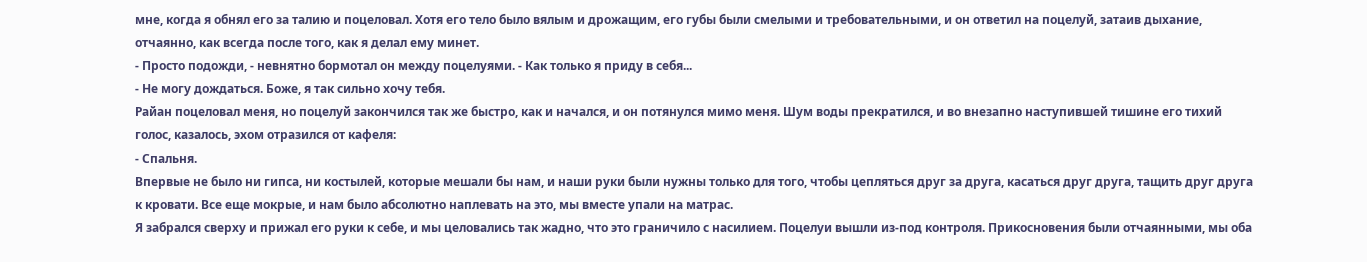мне, когда я обнял его за талию и поцеловал. Хотя его тело было вялым и дрожащим, его губы были смелыми и требовательными, и он ответил на поцелуй, затаив дыхание, отчаянно, как всегда после того, как я делал ему минет.
- Просто подожди, - невнятно бормотал он между поцелуями. - Как только я приду в себя...
- Не могу дождаться. Боже, я так сильно хочу тебя.
Райан поцеловал меня, но поцелуй закончился так же быстро, как и начался, и он потянулся мимо меня. Шум воды прекратился, и во внезапно наступившей тишине его тихий голос, казалось, эхом отразился от кафеля:
- Спальня.
Впервые не было ни гипса, ни костылей, которые мешали бы нам, и наши руки были нужны только для того, чтобы цепляться друг за друга, касаться друг друга, тащить друг друга к кровати. Все еще мокрые, и нам было абсолютно наплевать на это, мы вместе упали на матрас.
Я забрался сверху и прижал его руки к себе, и мы целовались так жадно, что это граничило с насилием. Поцелуи вышли из-под контроля. Прикосновения были отчаянными, мы оба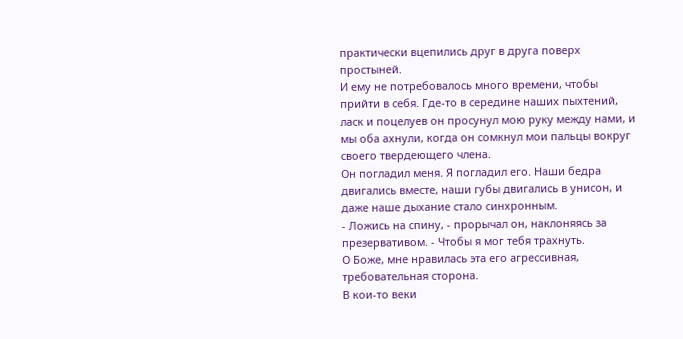практически вцепились друг в друга поверх простыней.
И ему не потребовалось много времени, чтобы прийти в себя. Где-то в середине наших пыхтений, ласк и поцелуев он просунул мою руку между нами, и мы оба ахнули, когда он сомкнул мои пальцы вокруг своего твердеющего члена.
Он погладил меня. Я погладил его. Наши бедра двигались вместе, наши губы двигались в унисон, и даже наше дыхание стало синхронным.
- Ложись на спину, - прорычал он, наклоняясь за презервативом. - Чтобы я мог тебя трахнуть.
О Боже, мне нравилась эта его агрессивная, требовательная сторона.
В кои-то веки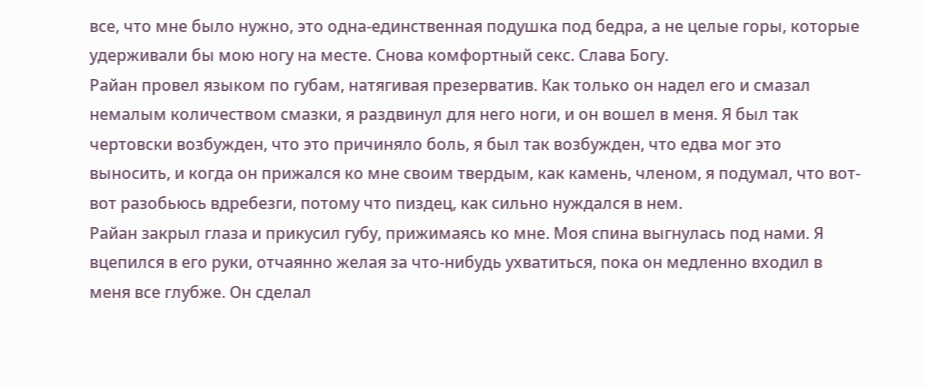все, что мне было нужно, это одна-единственная подушка под бедра, а не целые горы, которые удерживали бы мою ногу на месте. Снова комфортный секс. Слава Богу.
Райан провел языком по губам, натягивая презерватив. Как только он надел его и смазал немалым количеством смазки, я раздвинул для него ноги, и он вошел в меня. Я был так чертовски возбужден, что это причиняло боль, я был так возбужден, что едва мог это выносить, и когда он прижался ко мне своим твердым, как камень, членом, я подумал, что вот-вот разобьюсь вдребезги, потому что пиздец, как сильно нуждался в нем.
Райан закрыл глаза и прикусил губу, прижимаясь ко мне. Моя спина выгнулась под нами. Я вцепился в его руки, отчаянно желая за что-нибудь ухватиться, пока он медленно входил в меня все глубже. Он сделал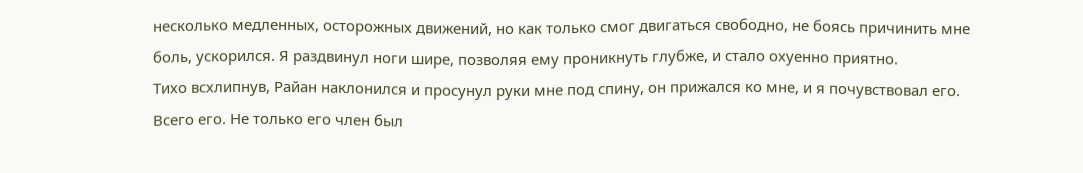несколько медленных, осторожных движений, но как только смог двигаться свободно, не боясь причинить мне боль, ускорился. Я раздвинул ноги шире, позволяя ему проникнуть глубже, и стало охуенно приятно.
Тихо всхлипнув, Райан наклонился и просунул руки мне под спину, он прижался ко мне, и я почувствовал его. Всего его. Не только его член был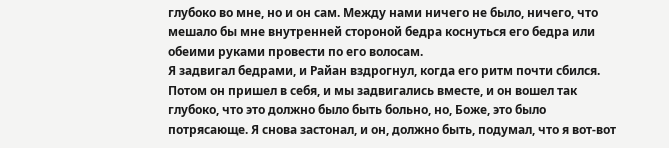глубоко во мне, но и он сам. Между нами ничего не было, ничего, что мешало бы мне внутренней стороной бедра коснуться его бедра или обеими руками провести по его волосам.
Я задвигал бедрами, и Райан вздрогнул, когда его ритм почти сбился. Потом он пришел в себя, и мы задвигались вместе, и он вошел так глубоко, что это должно было быть больно, но, Боже, это было потрясающе. Я снова застонал, и он, должно быть, подумал, что я вот-вот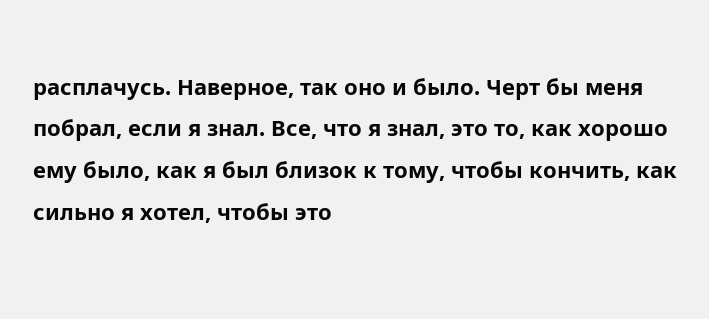расплачусь. Наверное, так оно и было. Черт бы меня побрал, если я знал. Все, что я знал, это то, как хорошо ему было, как я был близок к тому, чтобы кончить, как сильно я хотел, чтобы это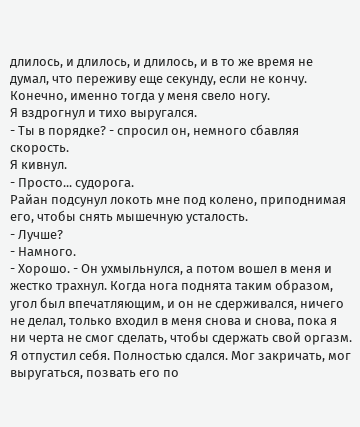длилось, и длилось, и длилось, и в то же время не думал, что переживу еще секунду, если не кончу.
Конечно, именно тогда у меня свело ногу.
Я вздрогнул и тихо выругался.
- Ты в порядке? - спросил он, немного сбавляя скорость.
Я кивнул.
- Просто... судорога.
Райан подсунул локоть мне под колено, приподнимая его, чтобы снять мышечную усталость.
- Лучше?
- Намного.
- Хорошо. - Он ухмыльнулся, а потом вошел в меня и жестко трахнул. Когда нога поднята таким образом, угол был впечатляющим, и он не сдерживался, ничего не делал, только входил в меня снова и снова, пока я ни черта не смог сделать, чтобы сдержать свой оргазм.
Я отпустил себя. Полностью сдался. Мог закричать, мог выругаться, позвать его по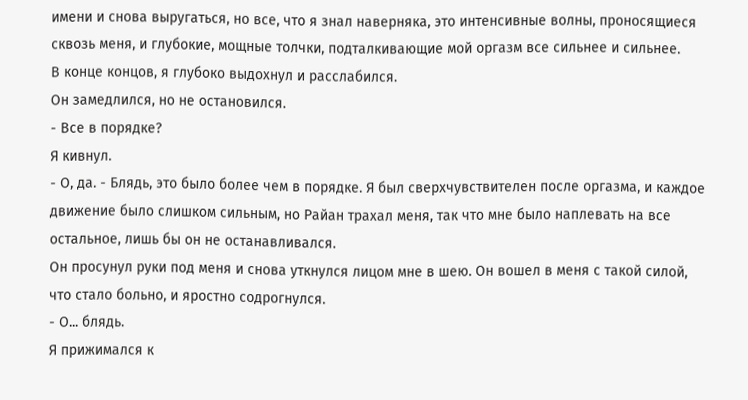имени и снова выругаться, но все, что я знал наверняка, это интенсивные волны, проносящиеся сквозь меня, и глубокие, мощные толчки, подталкивающие мой оргазм все сильнее и сильнее.
В конце концов, я глубоко выдохнул и расслабился.
Он замедлился, но не остановился.
- Все в порядке?
Я кивнул.
- О, да. - Блядь, это было более чем в порядке. Я был сверхчувствителен после оргазма, и каждое движение было слишком сильным, но Райан трахал меня, так что мне было наплевать на все остальное, лишь бы он не останавливался.
Он просунул руки под меня и снова уткнулся лицом мне в шею. Он вошел в меня с такой силой, что стало больно, и яростно содрогнулся.
- О... блядь.
Я прижимался к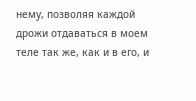нему, позволяя каждой дрожи отдаваться в моем теле так же, как и в его, и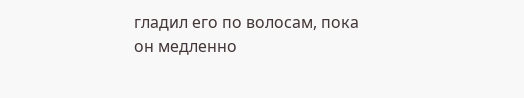гладил его по волосам, пока он медленно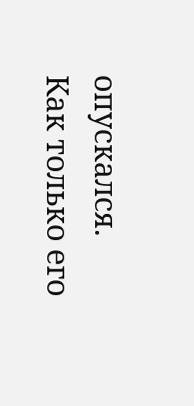опускался.
Как только его